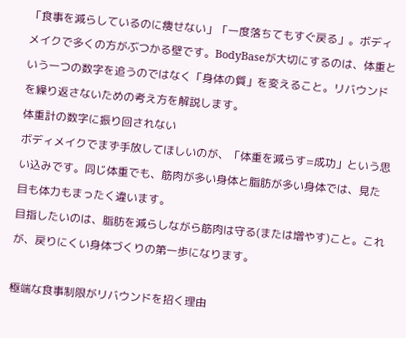「食事を減らしているのに痩せない」「一度落ちてもすぐ戻る」。ボディメイクで多くの方がぶつかる壁です。BodyBaseが大切にするのは、体重という一つの数字を追うのではなく「身体の質」を変えること。リバウンドを繰り返さないための考え方を解説します。
体重計の数字に振り回されない
ボディメイクでまず手放してほしいのが、「体重を減らす=成功」という思い込みです。同じ体重でも、筋肉が多い身体と脂肪が多い身体では、見た目も体力もまったく違います。
目指したいのは、脂肪を減らしながら筋肉は守る(または増やす)こと。これが、戻りにくい身体づくりの第一歩になります。

極端な食事制限がリバウンドを招く理由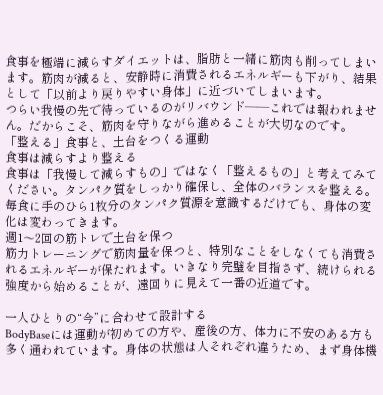食事を極端に減らすダイエットは、脂肪と一緒に筋肉も削ってしまいます。筋肉が減ると、安静時に消費されるエネルギーも下がり、結果として「以前より戻りやすい身体」に近づいてしまいます。
つらい我慢の先で待っているのがリバウンド——これでは報われません。だからこそ、筋肉を守りながら進めることが大切なのです。
「整える」食事と、土台をつくる運動
食事は減らすより整える
食事は「我慢して減らすもの」ではなく「整えるもの」と考えてみてください。タンパク質をしっかり確保し、全体のバランスを整える。毎食に手のひら1枚分のタンパク質源を意識するだけでも、身体の変化は変わってきます。
週1〜2回の筋トレで土台を保つ
筋力トレーニングで筋肉量を保つと、特別なことをしなくても消費されるエネルギーが保たれます。いきなり完璧を目指さず、続けられる強度から始めることが、遠回りに見えて一番の近道です。

一人ひとりの“今”に合わせて設計する
BodyBaseには運動が初めての方や、産後の方、体力に不安のある方も多く通われています。身体の状態は人それぞれ違うため、まず身体機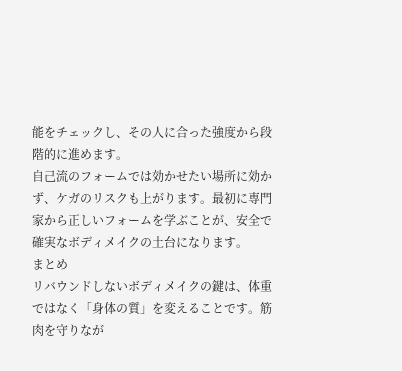能をチェックし、その人に合った強度から段階的に進めます。
自己流のフォームでは効かせたい場所に効かず、ケガのリスクも上がります。最初に専門家から正しいフォームを学ぶことが、安全で確実なボディメイクの土台になります。
まとめ
リバウンドしないボディメイクの鍵は、体重ではなく「身体の質」を変えることです。筋肉を守りなが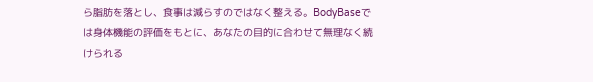ら脂肪を落とし、食事は減らすのではなく整える。BodyBaseでは身体機能の評価をもとに、あなたの目的に合わせて無理なく続けられる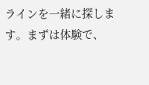ラインを一緒に探します。まずは体験で、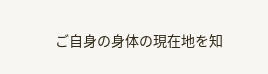ご自身の身体の現在地を知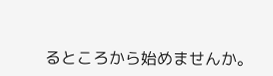るところから始めませんか。